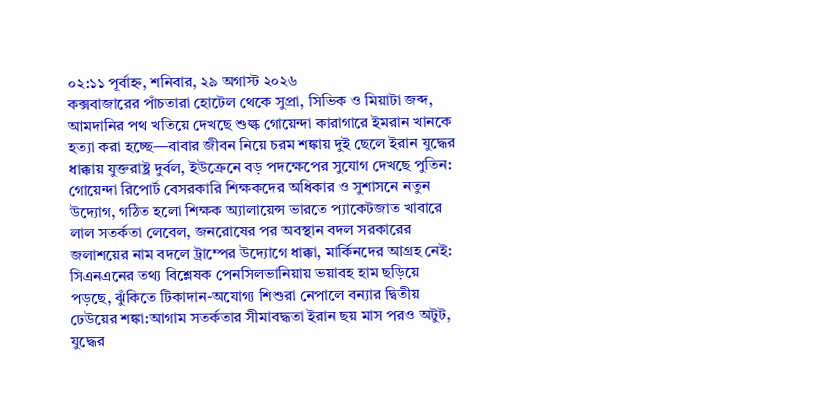০২:১১ পূর্বাহ্ন, শনিবার, ২৯ অগাস্ট ২০২৬
কক্সবাজারের পাঁচতারা হোটেল থেকে সুপ্রা, সিভিক ও মিয়াটা জব্দ, আমদানির পথ খতিয়ে দেখছে শুল্ক গোয়েন্দা কারাগারে ইমরান খানকে হত্যা করা হচ্ছে—বাবার জীবন নিয়ে চরম শঙ্কায় দুই ছেলে ইরান যুদ্ধের ধাক্কায় যুক্তরাষ্ট্র দুর্বল, ইউক্রেনে বড় পদক্ষেপের সুযোগ দেখছে পুতিন: গোয়েন্দা রিপোর্ট বেসরকারি শিক্ষকদের অধিকার ও সুশাসনে নতুন উদ্যোগ, গঠিত হলো শিক্ষক অ্যালায়েন্স ভারতে প্যাকেটজাত খাবারে লাল সতর্কতা লেবেল, জনরোষের পর অবস্থান বদল সরকারের জলাশয়ের নাম বদলে ট্রাম্পের উদ্যোগে ধাক্কা, মার্কিনদের আগ্রহ নেই: সিএনএনের তথ্য বিশ্লেষক পেনসিলভানিয়ায় ভয়াবহ হাম ছড়িয়ে পড়ছে, ঝুঁকিতে টিকাদান-অযোগ্য শিশুরা নেপালে বন্যার দ্বিতীয় ঢেউয়ের শঙ্কা:আগাম সতর্কতার সীমাবদ্ধতা ইরান ছয় মাস পরও অটুট, যুদ্ধের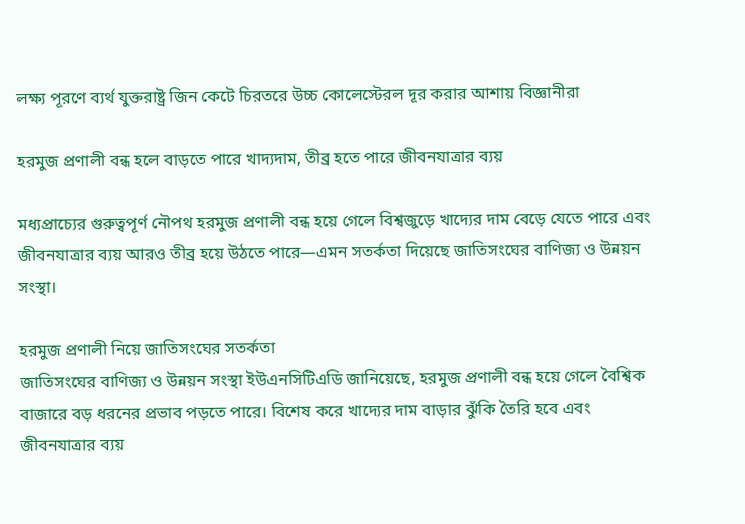লক্ষ্য পূরণে ব্যর্থ যুক্তরাষ্ট্র জিন কেটে চিরতরে উচ্চ কোলেস্টেরল দূর করার আশায় বিজ্ঞানীরা

হরমুজ প্রণালী বন্ধ হলে বাড়তে পারে খাদ্যদাম, তীব্র হতে পারে জীবনযাত্রার ব্যয়

মধ্যপ্রাচ্যের গুরুত্বপূর্ণ নৌপথ হরমুজ প্রণালী বন্ধ হয়ে গেলে বিশ্বজুড়ে খাদ্যের দাম বেড়ে যেতে পারে এবং জীবনযাত্রার ব্যয় আরও তীব্র হয়ে উঠতে পারে—এমন সতর্কতা দিয়েছে জাতিসংঘের বাণিজ্য ও উন্নয়ন সংস্থা।

হরমুজ প্রণালী নিয়ে জাতিসংঘের সতর্কতা
জাতিসংঘের বাণিজ্য ও উন্নয়ন সংস্থা ইউএনসিটিএডি জানিয়েছে, হরমুজ প্রণালী বন্ধ হয়ে গেলে বৈশ্বিক বাজারে বড় ধরনের প্রভাব পড়তে পারে। বিশেষ করে খাদ্যের দাম বাড়ার ঝুঁকি তৈরি হবে এবং জীবনযাত্রার ব্যয়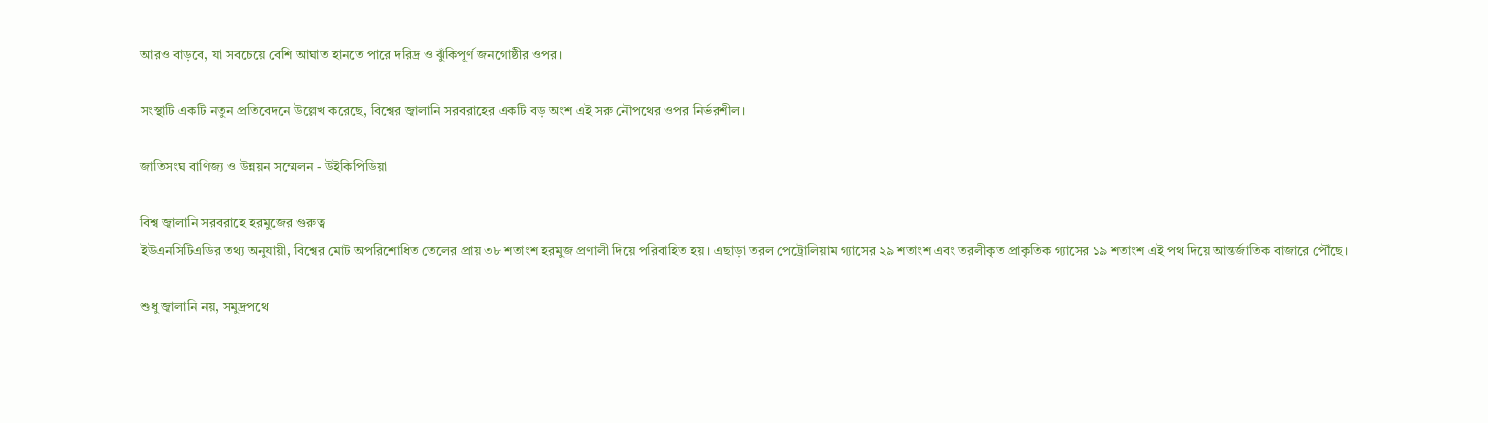আরও বাড়বে, যা সবচেয়ে বেশি আঘাত হানতে পারে দরিদ্র ও ঝুঁকিপূর্ণ জনগোষ্ঠীর ওপর।

সংস্থাটি একটি নতুন প্রতিবেদনে উল্লেখ করেছে, বিশ্বের জ্বালানি সরবরাহের একটি বড় অংশ এই সরু নৌপথের ওপর নির্ভরশীল।

জাতিসংঘ বাণিজ্য ও উন্নয়ন সম্মেলন - উইকিপিডিয়া

বিশ্ব জ্বালানি সরবরাহে হরমুজের গুরুত্ব
ইউএনসিটিএডির তথ্য অনুযায়ী, বিশ্বের মোট অপরিশোধিত তেলের প্রায় ৩৮ শতাংশ হরমুজ প্রণালী দিয়ে পরিবাহিত হয়। এছাড়া তরল পেট্রোলিয়াম গ্যাসের ২৯ শতাংশ এবং তরলীকৃত প্রাকৃতিক গ্যাসের ১৯ শতাংশ এই পথ দিয়ে আন্তর্জাতিক বাজারে পৌঁছে।

শুধু জ্বালানি নয়, সমুদ্রপথে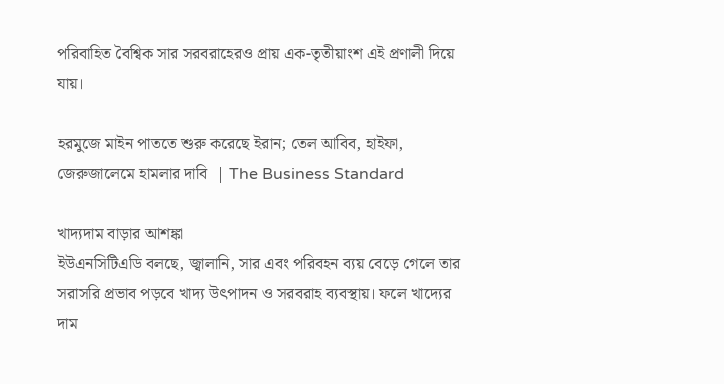পরিবাহিত বৈশ্বিক সার সরবরাহেরও প্রায় এক-তৃতীয়াংশ এই প্রণালী দিয়ে যায়।

হরমুজে মাইন পাততে শুরু করেছে ইরান; তেল আবিব, হাইফা, জেরুজালেমে হামলার দাবি  | The Business Standard

খাদ্যদাম বাড়ার আশঙ্কা
ইউএনসিটিএডি বলছে, জ্বালানি, সার এবং পরিবহন ব্যয় বেড়ে গেলে তার সরাসরি প্রভাব পড়বে খাদ্য উৎপাদন ও সরবরাহ ব্যবস্থায়। ফলে খাদ্যের দাম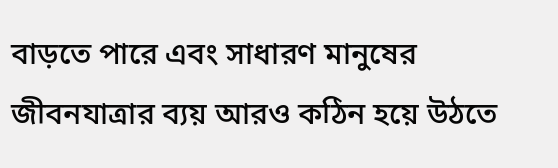বাড়তে পারে এবং সাধারণ মানুষের জীবনযাত্রার ব্যয় আরও কঠিন হয়ে উঠতে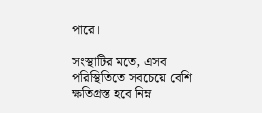পারে।

সংস্থাটির মতে, এসব পরিস্থিতিতে সবচেয়ে বেশি ক্ষতিগ্রস্ত হবে নিম্ন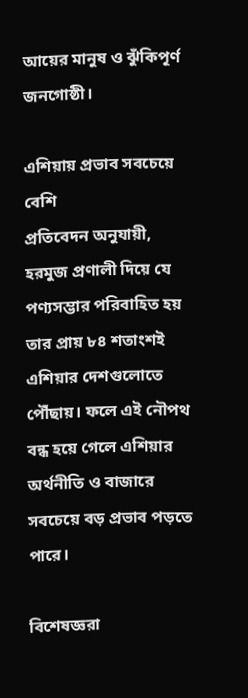আয়ের মানুষ ও ঝুঁকিপূর্ণ জনগোষ্ঠী।

এশিয়ায় প্রভাব সবচেয়ে বেশি
প্রতিবেদন অনুযায়ী, হরমুজ প্রণালী দিয়ে যে পণ্যসম্ভার পরিবাহিত হয় তার প্রায় ৮৪ শতাংশই এশিয়ার দেশগুলোতে পৌঁছায়। ফলে এই নৌপথ বন্ধ হয়ে গেলে এশিয়ার অর্থনীতি ও বাজারে সবচেয়ে বড় প্রভাব পড়তে পারে।

বিশেষজ্ঞরা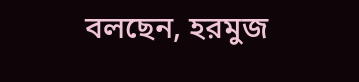বলছেন, হরমুজ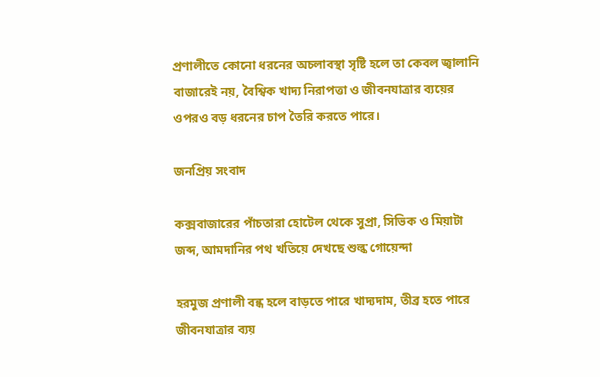প্রণালীতে কোনো ধরনের অচলাবস্থা সৃষ্টি হলে তা কেবল জ্বালানি বাজারেই নয়, বৈশ্বিক খাদ্য নিরাপত্তা ও জীবনযাত্রার ব্যয়ের ওপরও বড় ধরনের চাপ তৈরি করতে পারে।

জনপ্রিয় সংবাদ

কক্সবাজারের পাঁচতারা হোটেল থেকে সুপ্রা, সিভিক ও মিয়াটা জব্দ, আমদানির পথ খতিয়ে দেখছে শুল্ক গোয়েন্দা

হরমুজ প্রণালী বন্ধ হলে বাড়তে পারে খাদ্যদাম, তীব্র হতে পারে জীবনযাত্রার ব্যয়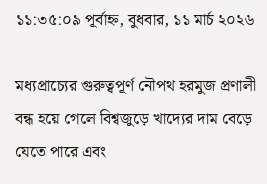১১:৩৫:০৯ পূর্বাহ্ন, বুধবার, ১১ মার্চ ২০২৬

মধ্যপ্রাচ্যের গুরুত্বপূর্ণ নৌপথ হরমুজ প্রণালী বন্ধ হয়ে গেলে বিশ্বজুড়ে খাদ্যের দাম বেড়ে যেতে পারে এবং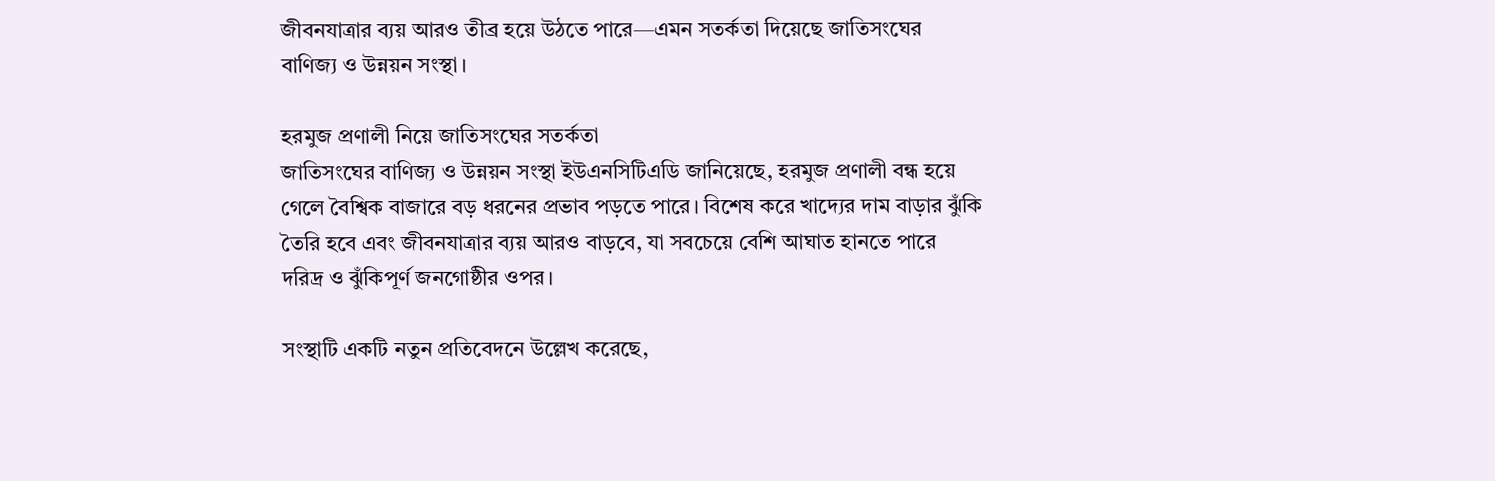জীবনযাত্রার ব্যয় আরও তীব্র হয়ে উঠতে পারে—এমন সতর্কতা দিয়েছে জাতিসংঘের বাণিজ্য ও উন্নয়ন সংস্থা।

হরমুজ প্রণালী নিয়ে জাতিসংঘের সতর্কতা
জাতিসংঘের বাণিজ্য ও উন্নয়ন সংস্থা ইউএনসিটিএডি জানিয়েছে, হরমুজ প্রণালী বন্ধ হয়ে গেলে বৈশ্বিক বাজারে বড় ধরনের প্রভাব পড়তে পারে। বিশেষ করে খাদ্যের দাম বাড়ার ঝুঁকি তৈরি হবে এবং জীবনযাত্রার ব্যয় আরও বাড়বে, যা সবচেয়ে বেশি আঘাত হানতে পারে দরিদ্র ও ঝুঁকিপূর্ণ জনগোষ্ঠীর ওপর।

সংস্থাটি একটি নতুন প্রতিবেদনে উল্লেখ করেছে,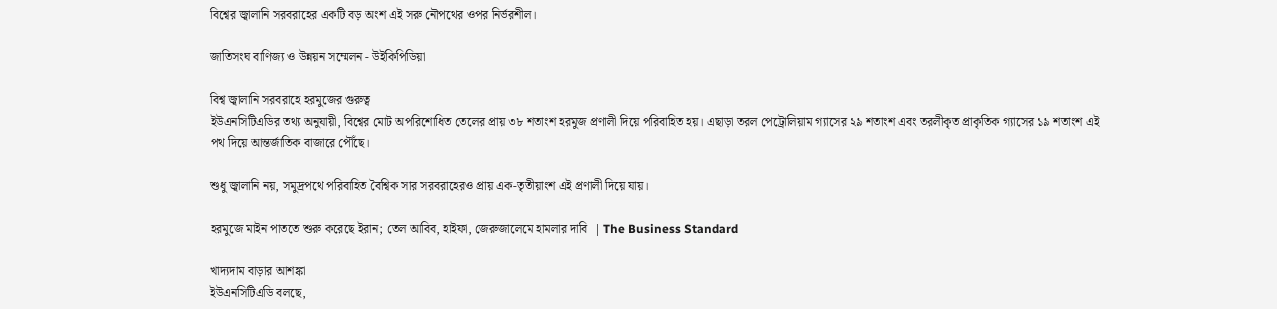বিশ্বের জ্বালানি সরবরাহের একটি বড় অংশ এই সরু নৌপথের ওপর নির্ভরশীল।

জাতিসংঘ বাণিজ্য ও উন্নয়ন সম্মেলন - উইকিপিডিয়া

বিশ্ব জ্বালানি সরবরাহে হরমুজের গুরুত্ব
ইউএনসিটিএডির তথ্য অনুযায়ী, বিশ্বের মোট অপরিশোধিত তেলের প্রায় ৩৮ শতাংশ হরমুজ প্রণালী দিয়ে পরিবাহিত হয়। এছাড়া তরল পেট্রোলিয়াম গ্যাসের ২৯ শতাংশ এবং তরলীকৃত প্রাকৃতিক গ্যাসের ১৯ শতাংশ এই পথ দিয়ে আন্তর্জাতিক বাজারে পৌঁছে।

শুধু জ্বালানি নয়, সমুদ্রপথে পরিবাহিত বৈশ্বিক সার সরবরাহেরও প্রায় এক-তৃতীয়াংশ এই প্রণালী দিয়ে যায়।

হরমুজে মাইন পাততে শুরু করেছে ইরান; তেল আবিব, হাইফা, জেরুজালেমে হামলার দাবি  | The Business Standard

খাদ্যদাম বাড়ার আশঙ্কা
ইউএনসিটিএডি বলছে,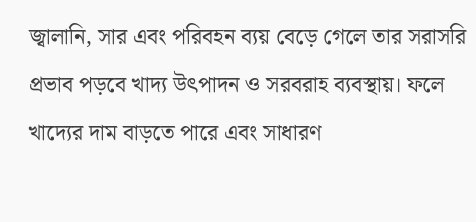জ্বালানি, সার এবং পরিবহন ব্যয় বেড়ে গেলে তার সরাসরি প্রভাব পড়বে খাদ্য উৎপাদন ও সরবরাহ ব্যবস্থায়। ফলে খাদ্যের দাম বাড়তে পারে এবং সাধারণ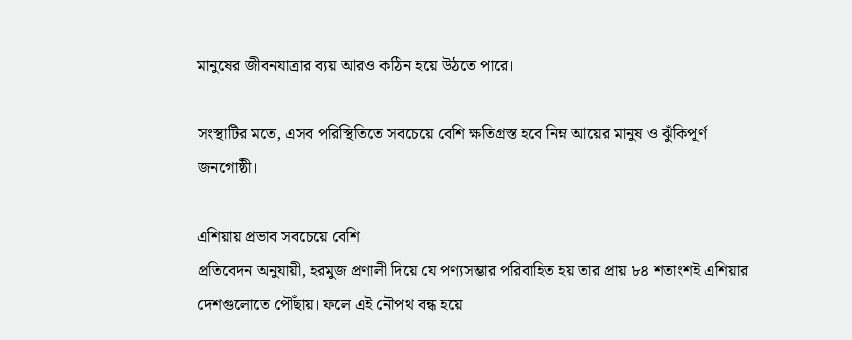মানুষের জীবনযাত্রার ব্যয় আরও কঠিন হয়ে উঠতে পারে।

সংস্থাটির মতে, এসব পরিস্থিতিতে সবচেয়ে বেশি ক্ষতিগ্রস্ত হবে নিম্ন আয়ের মানুষ ও ঝুঁকিপূর্ণ জনগোষ্ঠী।

এশিয়ায় প্রভাব সবচেয়ে বেশি
প্রতিবেদন অনুযায়ী, হরমুজ প্রণালী দিয়ে যে পণ্যসম্ভার পরিবাহিত হয় তার প্রায় ৮৪ শতাংশই এশিয়ার দেশগুলোতে পৌঁছায়। ফলে এই নৌপথ বন্ধ হয়ে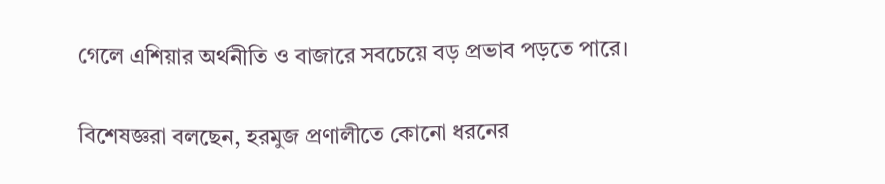গেলে এশিয়ার অর্থনীতি ও বাজারে সবচেয়ে বড় প্রভাব পড়তে পারে।

বিশেষজ্ঞরা বলছেন, হরমুজ প্রণালীতে কোনো ধরনের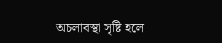অচলাবস্থা সৃষ্টি হলে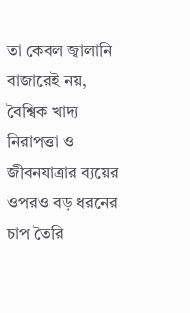তা কেবল জ্বালানি বাজারেই নয়, বৈশ্বিক খাদ্য নিরাপত্তা ও জীবনযাত্রার ব্যয়ের ওপরও বড় ধরনের চাপ তৈরি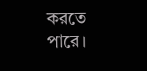করতে পারে।